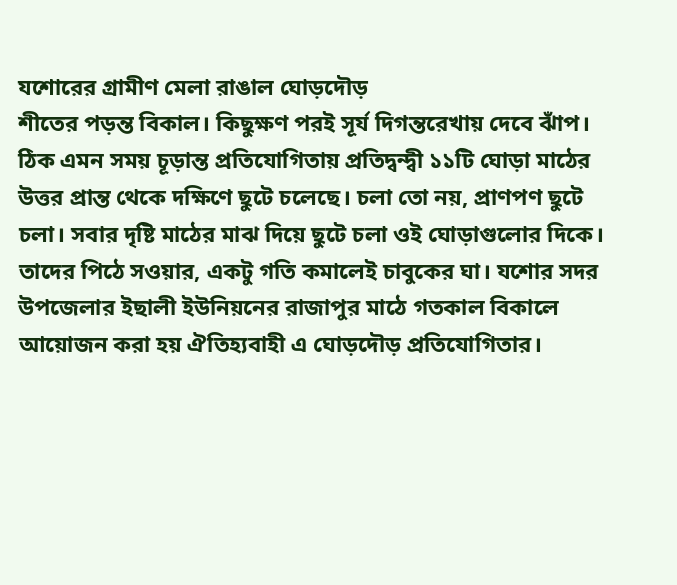যশোরের গ্রামীণ মেলা রাঙাল ঘোড়দৌড়
শীতের পড়ন্ত বিকাল। কিছুক্ষণ পরই সূর্য দিগন্তরেখায় দেবে ঝাঁপ। ঠিক এমন সময় চূড়ান্ত প্রতিযোগিতায় প্রতিদ্বন্দ্বী ১১টি ঘোড়া মাঠের উত্তর প্রান্ত থেকে দক্ষিণে ছুটে চলেছে। চলা তো নয়, প্রাণপণ ছুটে চলা। সবার দৃষ্টি মাঠের মাঝ দিয়ে ছুটে চলা ওই ঘোড়াগুলোর দিকে। তাদের পিঠে সওয়ার, একটু গতি কমালেই চাবুকের ঘা। যশোর সদর উপজেলার ইছালী ইউনিয়নের রাজাপুর মাঠে গতকাল বিকালে আয়োজন করা হয় ঐতিহ্যবাহী এ ঘোড়দৌড় প্রতিযোগিতার।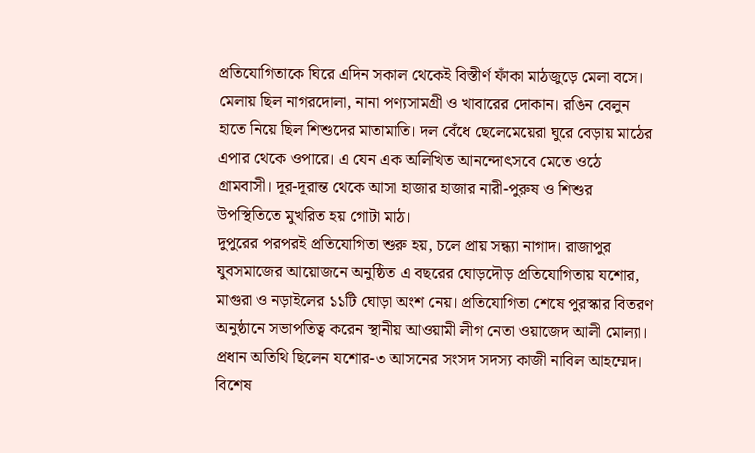প্রতিযোগিতাকে ঘিরে এদিন সকাল থেকেই বিস্তীর্ণ ফাঁকা মাঠজুড়ে মেলা বসে। মেলায় ছিল নাগরদোলা, নানা পণ্যসামগ্রী ও খাবারের দোকান। রঙিন বেলুন হাতে নিয়ে ছিল শিশুদের মাতামাতি। দল বেঁধে ছেলেমেয়েরা ঘুরে বেড়ায় মাঠের এপার থেকে ওপারে। এ যেন এক অলিখিত আনন্দোৎসবে মেতে ওঠে গ্রামবাসী। দূর-দূরান্ত থেকে আসা হাজার হাজার নারী-পুরুষ ও শিশুর উপস্থিতিতে মুখরিত হয় গোটা মাঠ।
দুপুরের পরপরই প্রতিযোগিতা শুরু হয়, চলে প্রায় সন্ধ্যা নাগাদ। রাজাপুর যুবসমাজের আয়োজনে অনুষ্ঠিত এ বছরের ঘোড়দৌড় প্রতিযোগিতায় যশোর, মাগুরা ও নড়াইলের ১১টি ঘোড়া অংশ নেয়। প্রতিযোগিতা শেষে পুরস্কার বিতরণ অনুষ্ঠানে সভাপতিত্ব করেন স্থানীয় আওয়ামী লীগ নেতা ওয়াজেদ আলী মোল্যা। প্রধান অতিথি ছিলেন যশোর-৩ আসনের সংসদ সদস্য কাজী নাবিল আহম্মেদ। বিশেষ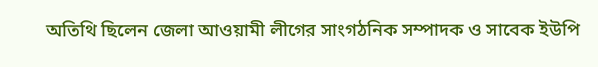অতিথি ছিলেন জেলা আওয়ামী লীগের সাংগঠনিক সম্পাদক ও সাবেক ইউপি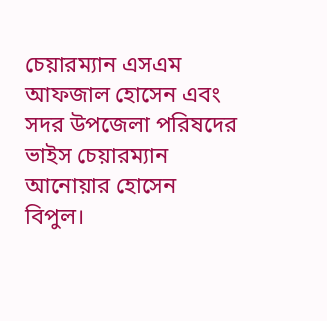চেয়ারম্যান এসএম আফজাল হোসেন এবং সদর উপজেলা পরিষদের ভাইস চেয়ারম্যান আনোয়ার হোসেন বিপুল।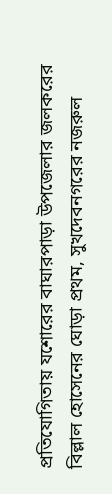প্রতিযোগিতায় যশোরের বাঘারপাড়া উপজেলার জলকরের বিল্লাল হোসেনের ঘোড়া প্রথম, সুখদেবনগরের নজরুল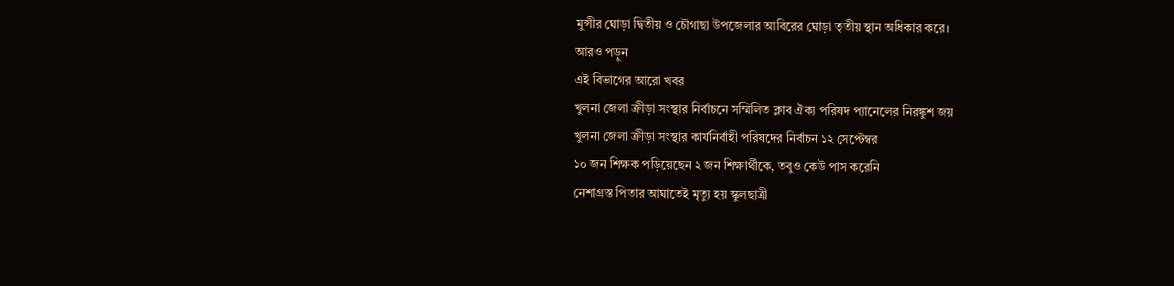মুন্সীর ঘোড়া দ্বিতীয় ও চৌগাছা উপজেলার আবিরের ঘোড়া তৃতীয় স্থান অধিকার করে।
আরও পড়ুন
এই বিভাগের আরো খবর
খুলনা জেলা ক্রীড়া সংস্থার নির্বাচনে সম্মিলিত ক্লাব ঐক্য পরিষদ প্যানেলের নিরঙ্কুশ জয়
খুলনা জেলা ক্রীড়া সংস্থার কার্যনির্বাহী পরিষদের নির্বাচন ১২ সেপ্টেম্বর
১০ জন শিক্ষক পড়িয়েছেন ২ জন শিক্ষার্থীকে, তবুও কেউ পাস করেনি
নেশাগ্রস্ত পিতার আঘাতেই মৃত্যু হয় স্কুলছাত্রী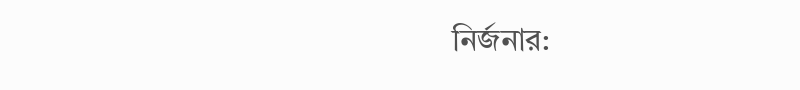নির্জনার: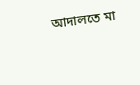আদালতে মা